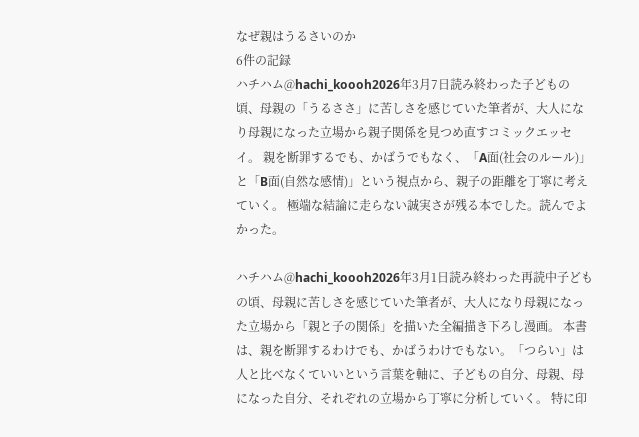なぜ親はうるさいのか
6件の記録
ハチハム@hachi_koooh2026年3月7日読み終わった子どもの頃、母親の「うるささ」に苦しさを感じていた筆者が、大人になり母親になった立場から親子関係を見つめ直すコミックエッセイ。 親を断罪するでも、かばうでもなく、「A面(社会のルール)」と「B面(自然な感情)」という視点から、親子の距離を丁寧に考えていく。 極端な結論に走らない誠実さが残る本でした。読んでよかった。

ハチハム@hachi_koooh2026年3月1日読み終わった再読中子どもの頃、母親に苦しさを感じていた筆者が、大人になり母親になった立場から「親と子の関係」を描いた全編描き下ろし漫画。 本書は、親を断罪するわけでも、かばうわけでもない。「つらい」は人と比べなくていいという言葉を軸に、子どもの自分、母親、母になった自分、それぞれの立場から丁寧に分析していく。 特に印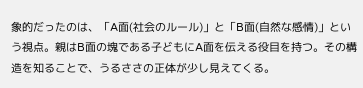象的だったのは、「A面(社会のルール)」と「B面(自然な感情)」という視点。親はB面の塊である子どもにA面を伝える役目を持つ。その構造を知ることで、うるささの正体が少し見えてくる。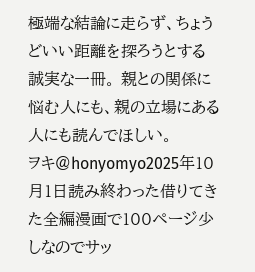極端な結論に走らず、ちょうどいい距離を探ろうとする誠実な一冊。 親との関係に悩む人にも、親の立場にある人にも読んでほしい。
ヲキ@honyomyo2025年10月1日読み終わった借りてきた全編漫画で100ページ少しなのでサッ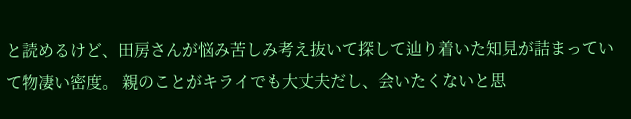と読めるけど、田房さんが悩み苦しみ考え抜いて探して辿り着いた知見が詰まっていて物凄い密度。 親のことがキライでも大丈夫だし、会いたくないと思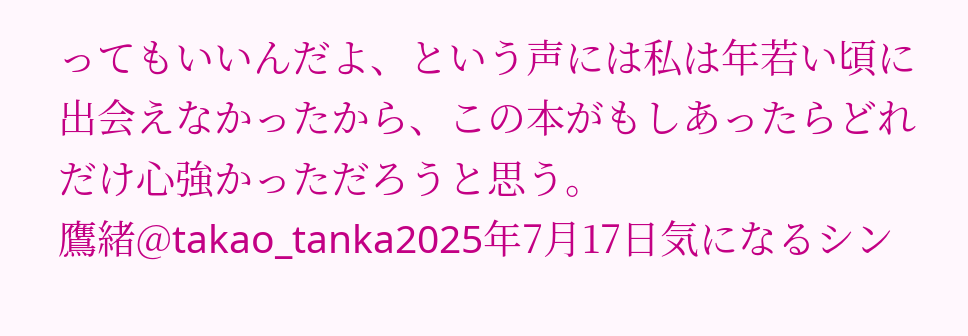ってもいいんだよ、という声には私は年若い頃に出会えなかったから、この本がもしあったらどれだけ心強かっただろうと思う。
鷹緒@takao_tanka2025年7月17日気になるシン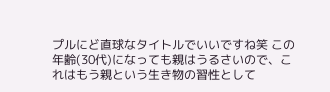プルにど直球なタイトルでいいですね笑 この年齢(30代)になっても親はうるさいので、これはもう親という生き物の習性として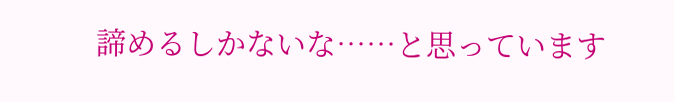諦めるしかないな……と思っています